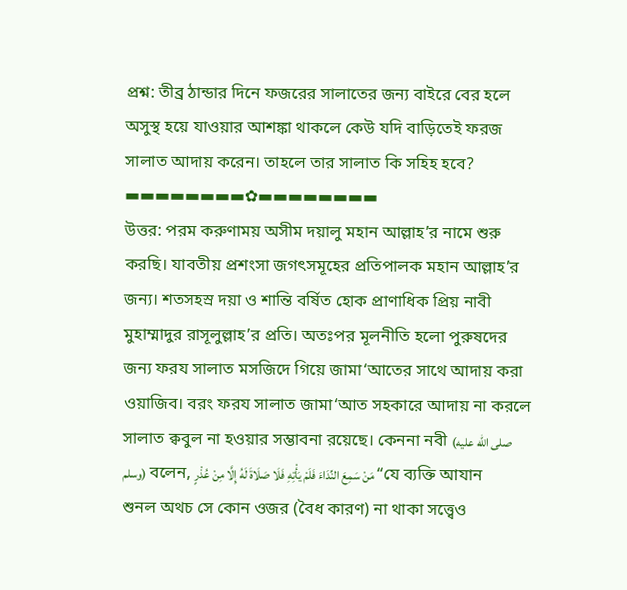প্রশ্ন: তীব্র ঠান্ডার দিনে ফজরের সালাতের জন্য বাইরে বের হলে অসুস্থ হয়ে যাওয়ার আশঙ্কা থাকলে কেউ যদি বাড়িতেই ফরজ সালাত আদায় করেন। তাহলে তার সালাত কি সহিহ হবে?
▬▬▬▬▬▬▬▬✿▬▬▬▬▬▬▬▬
উত্তর: পরম করুণাময় অসীম দয়ালু মহান আল্লাহ’র নামে শুরু করছি। যাবতীয় প্রশংসা জগৎসমূহের প্রতিপালক মহান আল্লাহ’র জন্য। শতসহস্র দয়া ও শান্তি বর্ষিত হোক প্রাণাধিক প্রিয় নাবী মুহাম্মাদুর রাসূলুল্লাহ’র প্রতি। অতঃপর মূলনীতি হলো পুরুষদের জন্য ফরয সালাত মসজিদে গিয়ে জামা‘আতের সাথে আদায় করা ওয়াজিব। বরং ফরয সালাত জামা‘আত সহকারে আদায় না করলে সালাত ক্ববুল না হওয়ার সম্ভাবনা রয়েছে। কেননা নবী (صلى الله عليه وسلم) বলেন, مَنْ سَمِعَ النِّدَاءَ فَلَمْ يَأْتِهِ فَلَا صَلَاةَ لَهُ إِلَّا مِنْ عُذْرٍ “যে ব্যক্তি আযান শুনল অথচ সে কোন ওজর (বৈধ কারণ) না থাকা সত্ত্বেও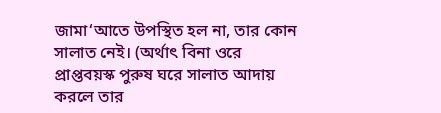জামা‘আতে উপস্থিত হল না, তার কোন সালাত নেই। (অর্থাৎ বিনা ওরে প্রাপ্তবয়স্ক পুরুষ ঘরে সালাত আদায় করলে তার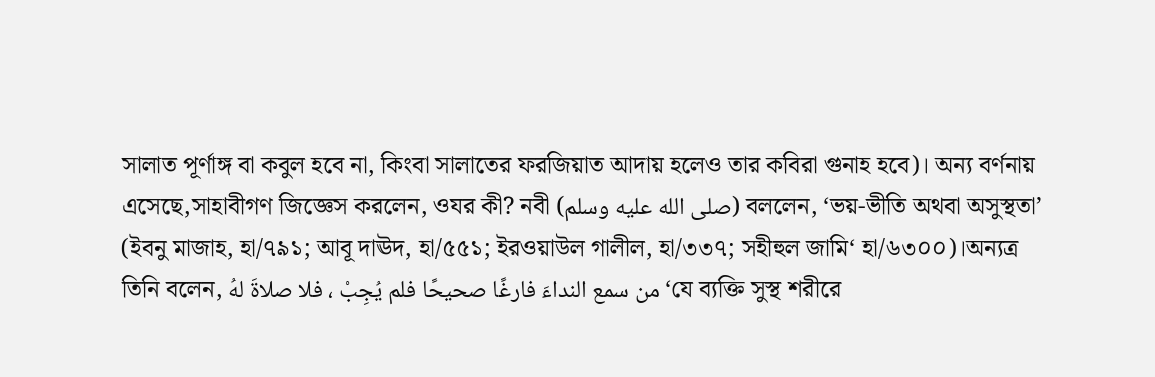সালাত পূর্ণাঙ্গ বা কবুল হবে না, কিংবা সালাতের ফরজিয়াত আদায় হলেও তার কবিরা গুনাহ হবে)। অন্য বর্ণনায় এসেছে,সাহাবীগণ জিজ্ঞেস করলেন, ওযর কী? নবী (صلى الله عليه وسلم) বললেন, ‘ভয়-ভীতি অথবা অসুস্থতা’ (ইবনু মাজাহ, হা/৭৯১; আবূ দাঊদ, হা/৫৫১; ইরওয়াউল গালীল, হা/৩৩৭; সহীহুল জামি‘ হা/৬৩০০)।অন্যত্র তিনি বলেন, من سمع النداءَ فارغًا صحيحًا فلم يُجِبْ ، فلا صلاةَ لهُ ‘যে ব্যক্তি সুস্থ শরীরে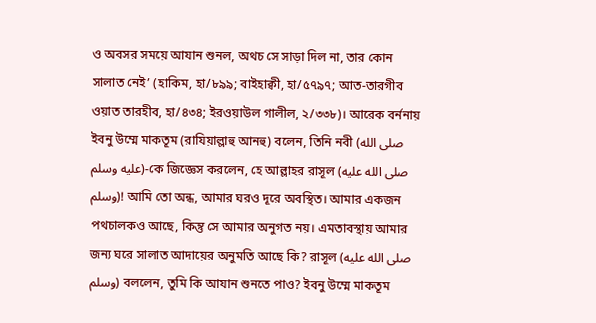ও অবসর সময়ে আযান শুনল, অথচ সে সাড়া দিল না, তার কোন সালাত নেই’ (হাকিম, হা/৮৯৯; বাইহাক্বী, হা/৫৭৯৭; আত-তারগীব ওয়াত তারহীব, হা/৪৩৪; ইরওয়াউল গালীল, ২/৩৩৮)। আরেক বর্ননায় ইবনু উম্মে মাকতূম (রাযিয়াল্লাহু আনহু) বলেন, তিনি নবী (صلى الله عليه وسلم)-কে জিজ্ঞেস করলেন, হে আল্লাহর রাসূল (صلى الله عليه وسلم)! আমি তো অন্ধ, আমার ঘরও দূরে অবস্থিত। আমার একজন পথচালকও আছে, কিন্তু সে আমার অনুগত নয়। এমতাবস্থায় আমার জন্য ঘরে সালাত আদায়ের অনুমতি আছে কি? রাসূল (صلى الله عليه وسلم) বললেন, তুমি কি আযান শুনতে পাও? ইবনু উম্মে মাকতূম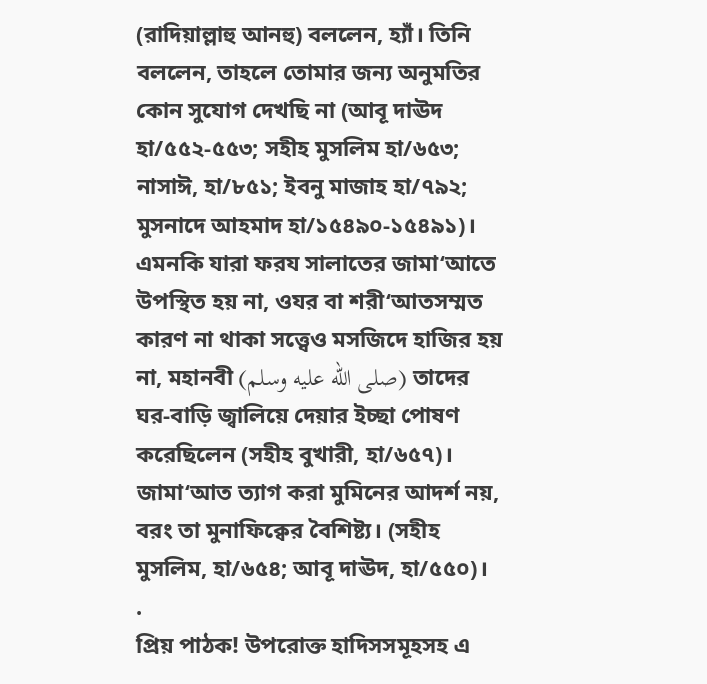(রাদিয়াল্লাহু আনহু) বললেন, হ্যাঁ। তিনি বললেন, তাহলে তোমার জন্য অনুমতির কোন সুযোগ দেখছি না (আবূ দাঊদ হা/৫৫২-৫৫৩; সহীহ মুসলিম হা/৬৫৩; নাসাঈ, হা/৮৫১; ইবনু মাজাহ হা/৭৯২; মুসনাদে আহমাদ হা/১৫৪৯০-১৫৪৯১)। এমনকি যারা ফরয সালাতের জামা‘আতে উপস্থিত হয় না, ওযর বা শরী‘আতসম্মত কারণ না থাকা সত্ত্বেও মসজিদে হাজির হয় না, মহানবী (صلى الله عليه وسلم) তাদের ঘর-বাড়ি জ্বালিয়ে দেয়ার ইচ্ছা পোষণ করেছিলেন (সহীহ বুখারী, হা/৬৫৭)। জামা‘আত ত্যাগ করা মুমিনের আদর্শ নয়, বরং তা মুনাফিক্বের বৈশিষ্ট্য। (সহীহ মুসলিম, হা/৬৫৪; আবূ দাঊদ, হা/৫৫০)।
.
প্রিয় পাঠক! উপরোক্ত হাদিসসমূহসহ এ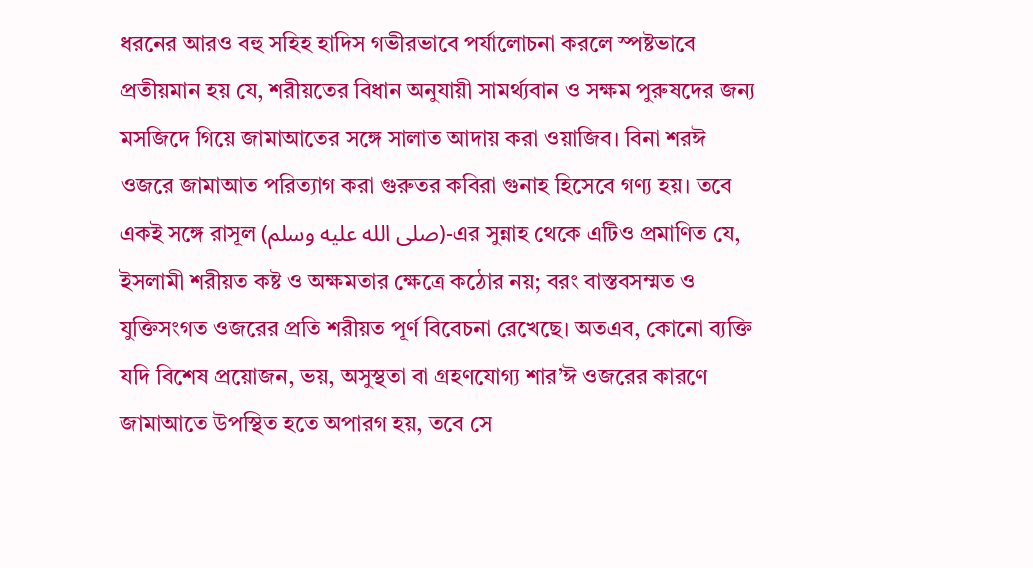ধরনের আরও বহু সহিহ হাদিস গভীরভাবে পর্যালোচনা করলে স্পষ্টভাবে প্রতীয়মান হয় যে, শরীয়তের বিধান অনুযায়ী সামর্থ্যবান ও সক্ষম পুরুষদের জন্য মসজিদে গিয়ে জামাআতের সঙ্গে সালাত আদায় করা ওয়াজিব। বিনা শরঈ ওজরে জামাআত পরিত্যাগ করা গুরুতর কবিরা গুনাহ হিসেবে গণ্য হয়। তবে একই সঙ্গে রাসূল (صلى الله عليه وسلم)-এর সুন্নাহ থেকে এটিও প্রমাণিত যে, ইসলামী শরীয়ত কষ্ট ও অক্ষমতার ক্ষেত্রে কঠোর নয়; বরং বাস্তবসম্মত ও যুক্তিসংগত ওজরের প্রতি শরীয়ত পূর্ণ বিবেচনা রেখেছে। অতএব, কোনো ব্যক্তি যদি বিশেষ প্রয়োজন, ভয়, অসুস্থতা বা গ্রহণযোগ্য শার’ঈ ওজরের কারণে জামাআতে উপস্থিত হতে অপারগ হয়, তবে সে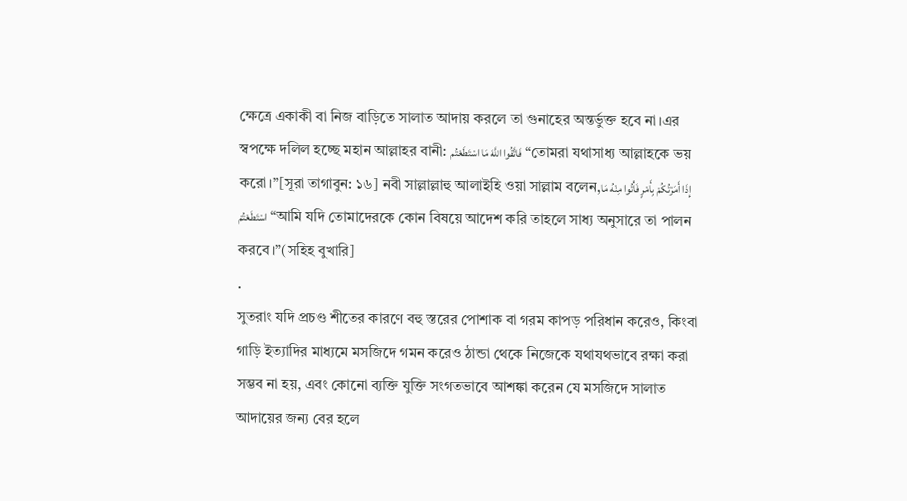ক্ষেত্রে একাকী বা নিজ বাড়িতে সালাত আদায় করলে তা গুনাহের অন্তর্ভুক্ত হবে না।এর স্বপক্ষে দলিল হচ্ছে মহান আল্লাহর বানী: فَاتَّقُوا اللَّهَ مَا اسْتَطَعْتُم“তোমরা যথাসাধ্য আল্লাহকে ভয় করো।”[সূরা তাগাবুন: ১৬] নবী সাল্লাল্লাহু আলাইহি ওয়া সাল্লাম বলেন,إِذَا أَمَرْتُكُمْ بِأَمْرٍ فَأْتُوا مِنْهُ مَا اسْتَطَعْتُمْ“আমি যদি তোমাদেরকে কোন বিষয়ে আদেশ করি তাহলে সাধ্য অনুসারে তা পালন করবে।”(সহিহ বুখারি]
.
সুতরাং যদি প্রচণ্ড শীতের কারণে বহু স্তরের পোশাক বা গরম কাপড় পরিধান করেও, কিংবা গাড়ি ইত্যাদির মাধ্যমে মসজিদে গমন করেও ঠান্ডা থেকে নিজেকে যথাযথভাবে রক্ষা করা সম্ভব না হয়, এবং কোনো ব্যক্তি যুক্তি সংগতভাবে আশঙ্কা করেন যে মসজিদে সালাত আদায়ের জন্য বের হলে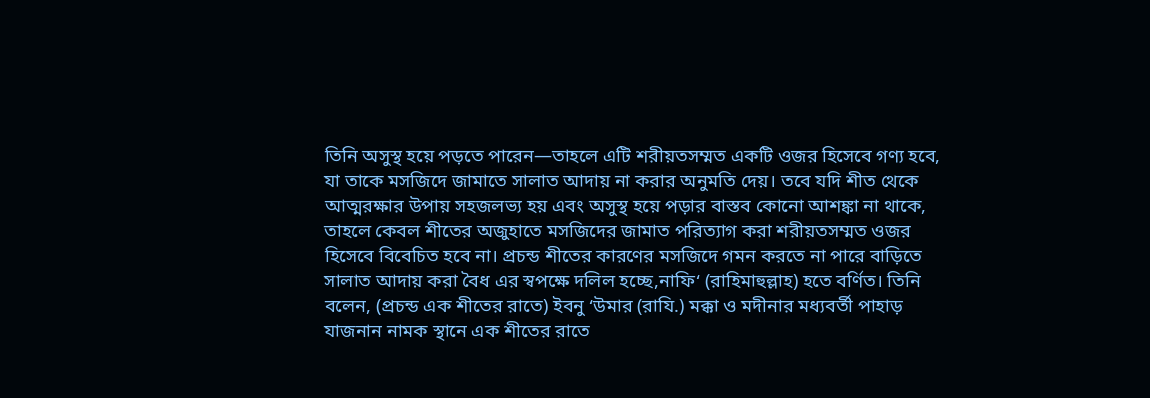তিনি অসুস্থ হয়ে পড়তে পারেন—তাহলে এটি শরীয়তসম্মত একটি ওজর হিসেবে গণ্য হবে, যা তাকে মসজিদে জামাতে সালাত আদায় না করার অনুমতি দেয়। তবে যদি শীত থেকে আত্মরক্ষার উপায় সহজলভ্য হয় এবং অসুস্থ হয়ে পড়ার বাস্তব কোনো আশঙ্কা না থাকে, তাহলে কেবল শীতের অজুহাতে মসজিদের জামাত পরিত্যাগ করা শরীয়তসম্মত ওজর হিসেবে বিবেচিত হবে না। প্রচন্ড শীতের কারণের মসজিদে গমন করতে না পারে বাড়িতে সালাত আদায় করা বৈধ এর স্বপক্ষে দলিল হচ্ছে,নাফি‘ (রাহিমাহুল্লাহ) হতে বর্ণিত। তিনি বলেন, (প্রচন্ড এক শীতের রাতে) ইবনু ‘উমার (রাযি.) মক্কা ও মদীনার মধ্যবর্তী পাহাড় যাজনান নামক স্থানে এক শীতের রাতে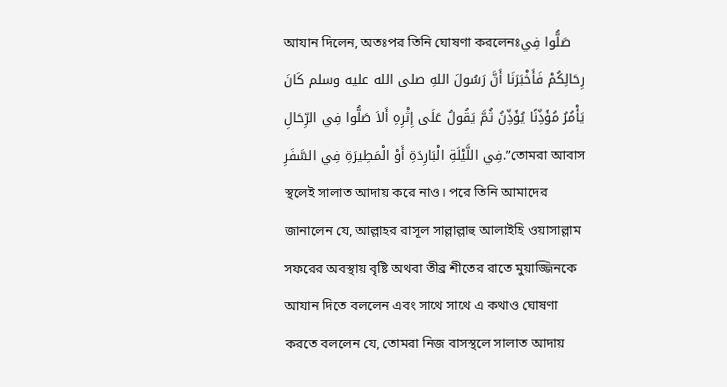আযান দিলেন, অতঃপর তিনি ঘোষণা করলেনঃصَلُّوا فِي رِحَالِكُمْ فَأَخْبَرَنَا أَنَّ رَسُولَ اللهِ صلى الله عليه وسلم كَانَ يَأْمُرُ مُؤَذِّنًا يُؤَذِّنُ ثُمَّ يَقُولُ عَلَى إِثْرِهِ أَلاَ صَلُّوا فِي الرِّحَالِ فِي اللَّيْلَةِ الْبَارِدَةِ أَوْ الْمَطِيرَةِ فِي السَّفَرِ.”তোমরা আবাস স্থলেই সালাত আদায় করে নাও। পরে তিনি আমাদের জানালেন যে, আল্লাহর রাসূল সাল্লাল্লাহু আলাইহি ওয়াসাল্লাম সফরের অবস্থায় বৃষ্টি অথবা তীব্র শীতের রাতে মুয়াজ্জিনকে আযান দিতে বললেন এবং সাথে সাথে এ কথাও ঘোষণা করতে বললেন যে, তোমরা নিজ বাসস্থলে সালাত আদায়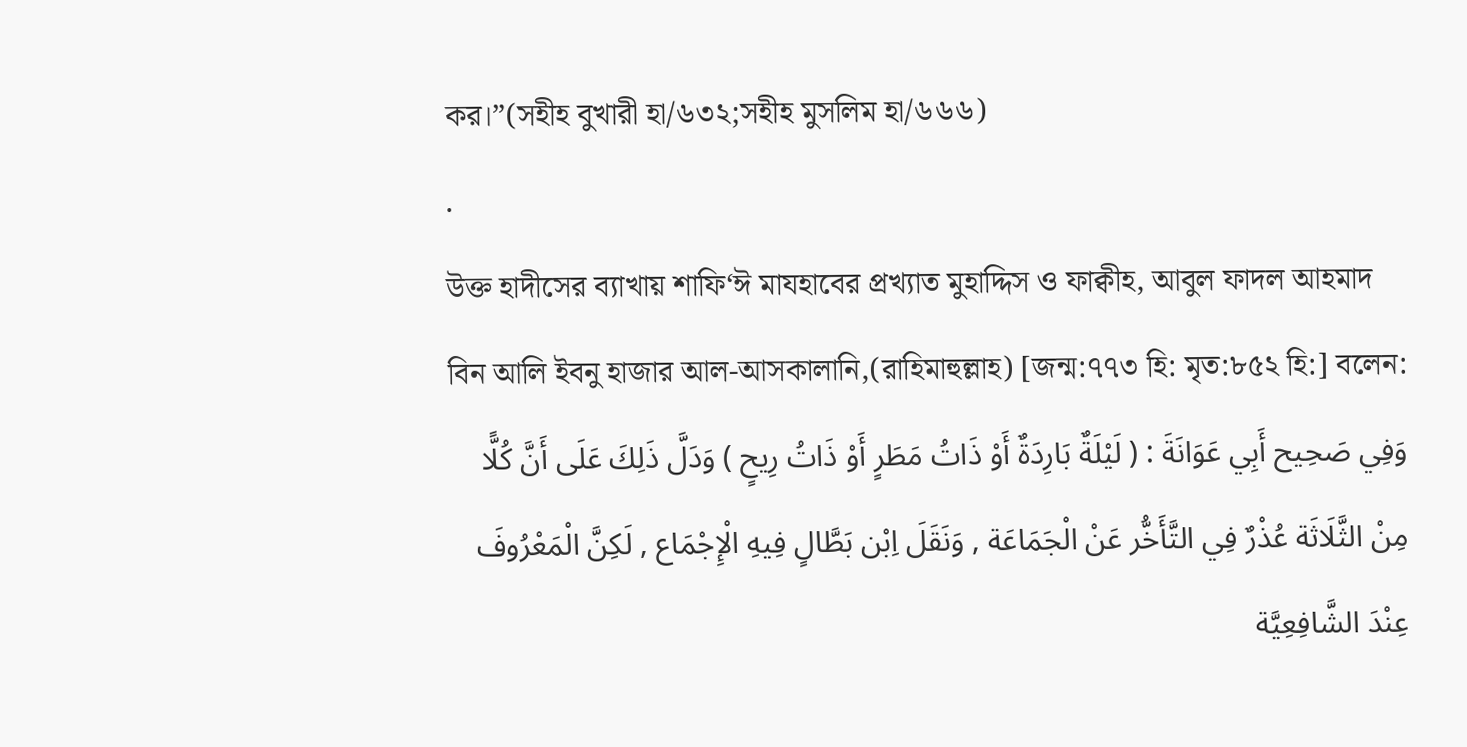কর।”(সহীহ বুখারী হা/৬৩২;সহীহ মুসলিম হা/৬৬৬)
.
উক্ত হাদীসের ব্যাখায় শাফি‘ঈ মাযহাবের প্রখ্যাত মুহাদ্দিস ও ফাক্বীহ, আবুল ফাদল আহমাদ বিন আলি ইবনু হাজার আল-আসকালানি,(রাহিমাহুল্লাহ) [জন্ম:৭৭৩ হি: মৃত:৮৫২ হি:] বলেন:
وَفِي صَحِيح أَبِي عَوَانَةَ : ( لَيْلَةٌ بَارِدَةٌ أَوْ ذَاتُ مَطَرٍ أَوْ ذَاتُ رِيحٍ ) وَدَلَّ ذَلِكَ عَلَى أَنَّ كُلًّا مِنْ الثَّلَاثَة عُذْرٌ فِي التَّأَخُّر عَنْ الْجَمَاعَة , وَنَقَلَ اِبْن بَطَّالٍ فِيهِ الْإِجْمَاع , لَكِنَّ الْمَعْرُوفَ عِنْدَ الشَّافِعِيَّة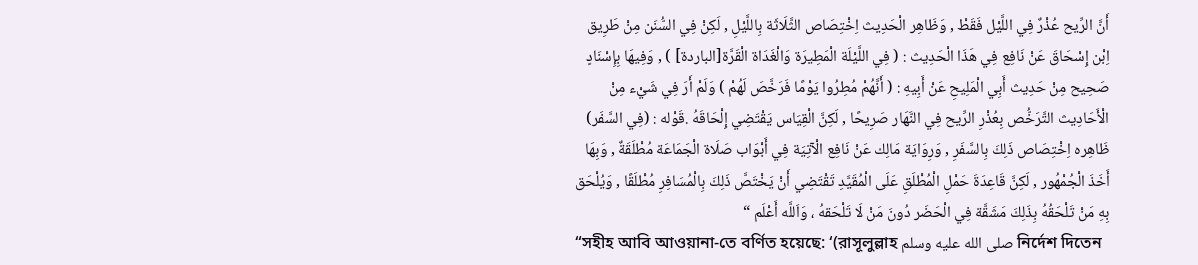أَنَّ الرِّيح عُذْرٌ فِي اللَّيْل فَقَطْ , وَظَاهِر الْحَدِيث اِخْتِصَاص الثَّلَاثَة بِاللَّيْلِ , لَكِنْ فِي السُّنَن مِنْ طَرِيق اِبْن إِسْحَاقَ عَنْ نَافِع فِي هَذَا الْحَدِيث : ( فِي اللَّيْلَة الْمَطِيرَة وَالْغَدَاة الْقَرَّة[الباردة] ) , وَفِيهَا بِإِسْنَادٍ صَحِيح مِنْ حَدِيث أَبِي الْمَلِيحِ عَنْ أَبِيهِ : ( أَنَّهُمْ مُطِرُوا يَوْمًا فَرَخَّصَ لَهُمْ ) وَلَمْ أَرَ فِي شَيْء مِنْ الْأَحَادِيث التَّرَخُّص بِعُذْرِ الرِّيح فِي النَّهَار صَرِيحًا , لَكِنَّ الْقِيَاس يَقْتَضِي إِلْحَاقَهُ .قَوْله : (فِي السَّفَر) ظَاهِره اِخْتِصَاص ذَلِكَ بِالسَّفَرِ , وَرِوَايَة مَالِك عَنْ نَافِع الْآتِيَة فِي أَبْوَاب صَلَاة الْجَمَاعَة مُطْلَقَةٌ , وَبِهَا أَخَذَ الْجُمْهُور , لَكِنَّ قَاعِدَةَ حَمْلِ الْمُطْلَقِ عَلَى الْمُقَيَّدِ تَقْتَضِي أَنْ يَخْتَصَّ ذَلِكَ بِالْمُسَافِرِ مُطْلَقًا , وَيُلْحَق بِهِ مَنْ تَلْحَقُهُ بِذَلِكَ مَشَقَّة فِي الْحَضَر دُونَ مَنْ لَا تَلْحَقهُ ، وَاَللَّه أَعْلَم “
“সহীহ আবি আওয়ানা-তে বর্ণিত হয়েছে: ‘(রাসূলুল্লাহ صلى الله عليه وسلم নির্দেশ দিতেন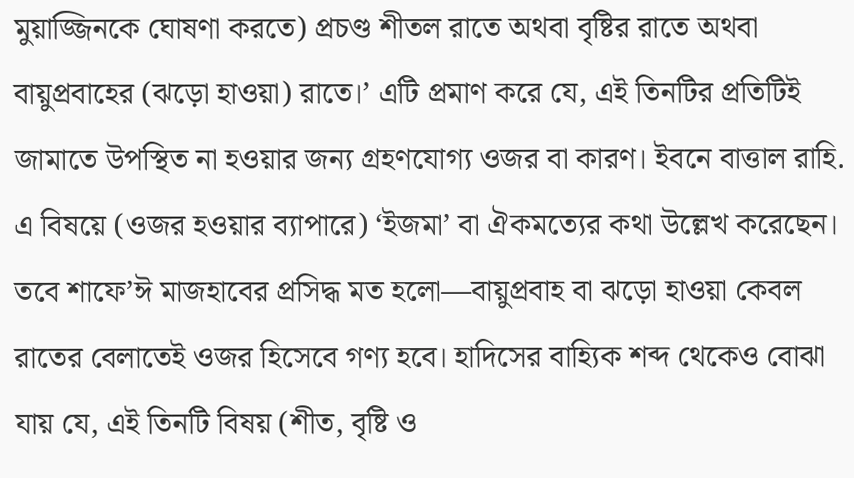মুয়াজ্জিনকে ঘোষণা করতে) প্রচণ্ড শীতল রাতে অথবা বৃষ্টির রাতে অথবা বায়ুপ্রবাহের (ঝড়ো হাওয়া) রাতে।’ এটি প্রমাণ করে যে, এই তিনটির প্রতিটিই জামাতে উপস্থিত না হওয়ার জন্য গ্রহণযোগ্য ওজর বা কারণ। ইবনে বাত্তাল রাহি. এ বিষয়ে (ওজর হওয়ার ব্যাপারে) ‘ইজমা’ বা ঐকমত্যের কথা উল্লেখ করেছেন। তবে শাফে’ঈ মাজহাবের প্রসিদ্ধ মত হলো—বায়ুপ্রবাহ বা ঝড়ো হাওয়া কেবল রাতের বেলাতেই ওজর হিসেবে গণ্য হবে। হাদিসের বাহ্যিক শব্দ থেকেও বোঝা যায় যে, এই তিনটি বিষয় (শীত, বৃষ্টি ও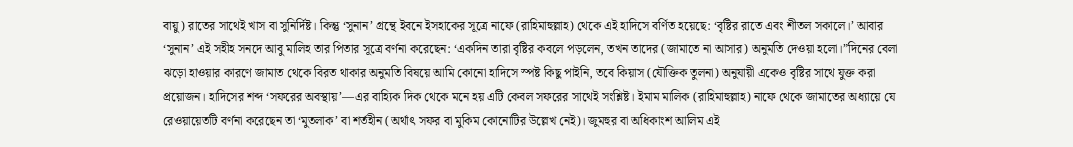বায়ু) রাতের সাথেই খাস বা সুনির্দিষ্ট। কিন্তু ‘সুনান’ গ্রন্থে ইবনে ইসহাকের সূত্রে নাফে (রাহিমাহুল্লাহ) থেকে এই হাদিসে বর্ণিত হয়েছে: ‘বৃষ্টির রাতে এবং শীতল সকালে।’ আবার ‘সুনান’ এই সহীহ সনদে আবু মালিহ তার পিতার সূত্রে বর্ণনা করেছেন: ‘একদিন তারা বৃষ্টির কবলে পড়লেন, তখন তাদের (জামাতে না আসার) অনুমতি দেওয়া হলো।”দিনের বেলা ঝড়ো হাওয়ার কারণে জামাত থেকে বিরত থাকার অনুমতি বিষয়ে আমি কোনো হাদিসে স্পষ্ট কিছু পাইনি, তবে কিয়াস (যৌক্তিক তুলনা) অনুযায়ী একেও বৃষ্টির সাথে যুক্ত করা প্রয়োজন। হাদিসের শব্দ ‘সফরের অবস্থায়’—এর বাহ্যিক দিক থেকে মনে হয় এটি কেবল সফরের সাথেই সংশ্লিষ্ট। ইমাম মালিক (রাহিমাহুল্লাহ) নাফে থেকে জামাতের অধ্যায়ে যে রেওয়ায়েতটি বর্ণনা করেছেন তা ‘মুতলাক’ বা শর্তহীন (অর্থাৎ সফর বা মুকিম কোনোটির উল্লেখ নেই)। জুমহুর বা অধিকাংশ আলিম এই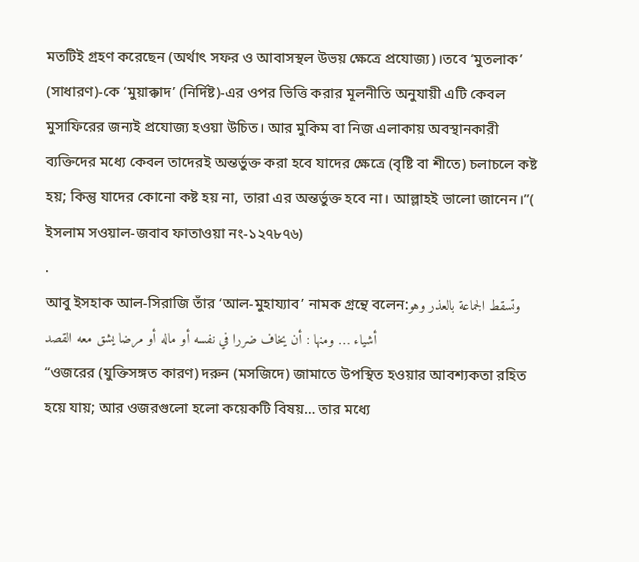মতটিই গ্রহণ করেছেন (অর্থাৎ সফর ও আবাসস্থল উভয় ক্ষেত্রে প্রযোজ্য)।তবে ‘মুতলাক’ (সাধারণ)-কে ‘মুয়াক্কাদ’ (নির্দিষ্ট)-এর ওপর ভিত্তি করার মূলনীতি অনুযায়ী এটি কেবল মুসাফিরের জন্যই প্রযোজ্য হওয়া উচিত। আর মুকিম বা নিজ এলাকায় অবস্থানকারী ব্যক্তিদের মধ্যে কেবল তাদেরই অন্তর্ভুক্ত করা হবে যাদের ক্ষেত্রে (বৃষ্টি বা শীতে) চলাচলে কষ্ট হয়; কিন্তু যাদের কোনো কষ্ট হয় না, তারা এর অন্তর্ভুক্ত হবে না। আল্লাহই ভালো জানেন।”( ইসলাম সওয়াল-জবাব ফাতাওয়া নং-১২৭৮৭৬)
.
আবু ইসহাক আল-সিরাজি তাঁর ‘আল-মুহায্যাব’ নামক গ্রন্থে বলেন:وتسقط الجماعة بالعذر وهو أشياء … ومنها : أن يخاف ضررا في نفسه أو ماله أو مرضا يشق معه القصد
“ওজরের (যুক্তিসঙ্গত কারণ) দরুন (মসজিদে) জামাতে উপস্থিত হওয়ার আবশ্যকতা রহিত হয়ে যায়; আর ওজরগুলো হলো কয়েকটি বিষয়… তার মধ্যে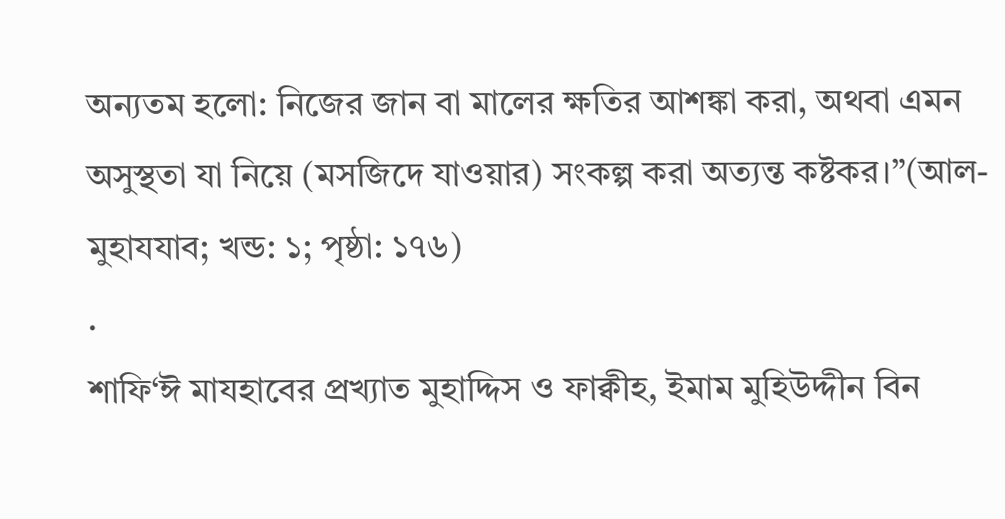অন্যতম হলো: নিজের জান বা মালের ক্ষতির আশঙ্কা করা, অথবা এমন অসুস্থতা যা নিয়ে (মসজিদে যাওয়ার) সংকল্প করা অত্যন্ত কষ্টকর।”(আল-মুহাযযাব; খন্ড: ১; পৃষ্ঠা: ১৭৬)
.
শাফি‘ঈ মাযহাবের প্রখ্যাত মুহাদ্দিস ও ফাক্বীহ, ইমাম মুহিউদ্দীন বিন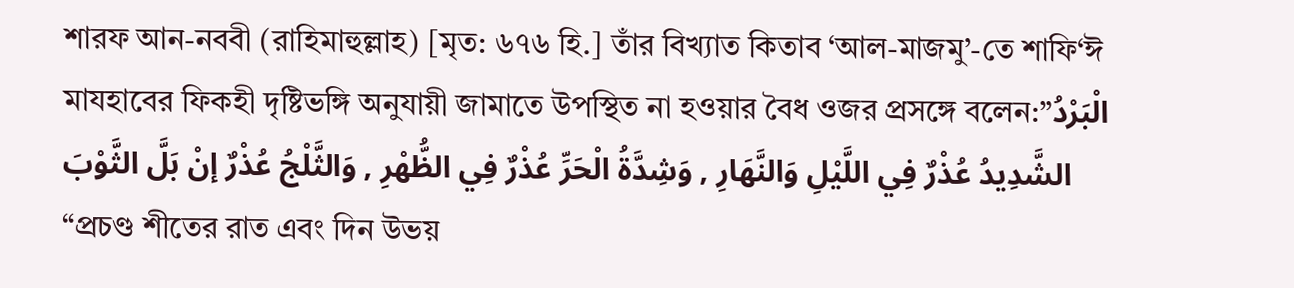শারফ আন-নববী (রাহিমাহুল্লাহ) [মৃত: ৬৭৬ হি.] তাঁর বিখ্যাত কিতাব ‘আল-মাজমু’-তে শাফি‘ঈ মাযহাবের ফিকহী দৃষ্টিভঙ্গি অনুযায়ী জামাতে উপস্থিত না হওয়ার বৈধ ওজর প্রসঙ্গে বলেন:”الْبَرْدُ الشَّدِيدُ عُذْرٌ فِي اللَّيْلِ وَالنَّهَارِ , وَشِدَّةُ الْحَرِّ عُذْرٌ فِي الظُّهْرِ , وَالثَّلْجُ عُذْرٌ إنْ بَلَّ الثَّوْبَ “প্রচণ্ড শীতের রাত এবং দিন উভয়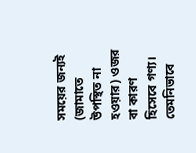সময়ের জন্যই (জামাতে উপস্থিত না হওয়ার) ওজর বা কারণ হিসেবে গণ্য। তেমনিভাবে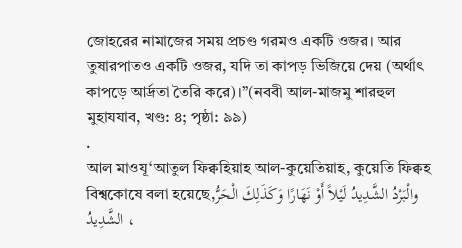জোহরের নামাজের সময় প্রচণ্ড গরমও একটি ওজর। আর তুষারপাতও একটি ওজর, যদি তা কাপড় ভিজিয়ে দেয় (অর্থাৎ কাপড়ে আর্দ্রতা তৈরি করে)।”(নববী আল-মাজমু শারহুল মুহাযযাব, খণ্ড: ৪; পৃষ্ঠা: ৯৯)
.
আল মাওযূ‘আতুল ফিক্বহিয়াহ আল-কুয়েতিয়াহ, কুয়েতি ফিক্বহ বিশ্বকোষে বলা হয়েছে,والْبَرْدُ الشَّدِيدُ لَيْلاً أَوْ نَهَارًا وَكَذَلِكَ الْحَرُّ الشَّدِيدُ ،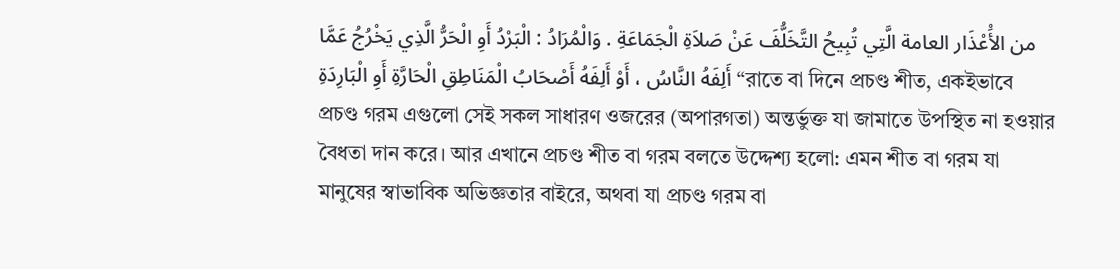من الأَْعْذَار العامة الَّتِي تُبِيحُ التَّخَلُّفَ عَنْ صَلاَةِ الْجَمَاعَةِ . وَالْمُرَادُ : الْبَرْدُ أَوِ الْحَرُّ الَّذِي يَخْرُجُ عَمَّا أَلِفَهُ النَّاسُ ، أَوْ أَلِفَهُ أَصْحَابُ الْمَنَاطِقِ الْحَارَّةِ أَوِ الْبَارِدَةِ “রাতে বা দিনে প্রচণ্ড শীত, একইভাবে প্রচণ্ড গরম এগুলো সেই সকল সাধারণ ওজরের (অপারগতা) অন্তর্ভুক্ত যা জামাতে উপস্থিত না হওয়ার বৈধতা দান করে। আর এখানে প্রচণ্ড শীত বা গরম বলতে উদ্দেশ্য হলো: এমন শীত বা গরম যা মানুষের স্বাভাবিক অভিজ্ঞতার বাইরে, অথবা যা প্রচণ্ড গরম বা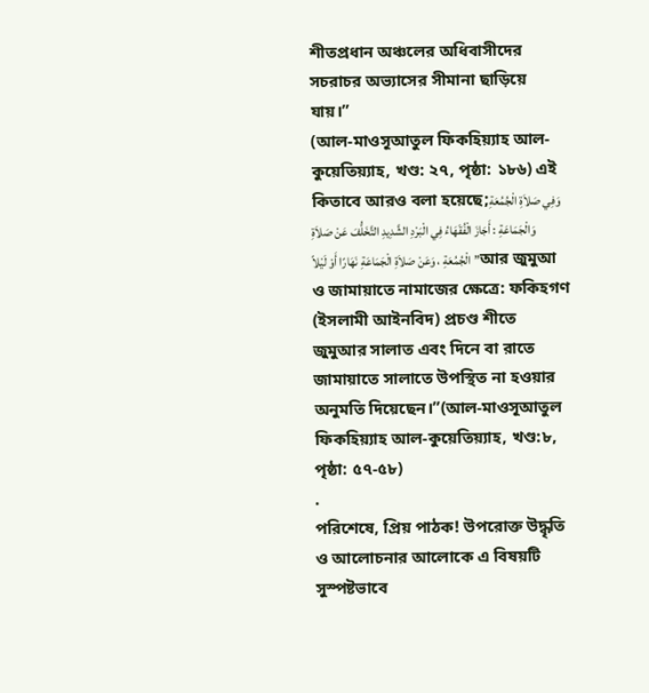শীতপ্রধান অঞ্চলের অধিবাসীদের সচরাচর অভ্যাসের সীমানা ছাড়িয়ে যায়।”
(আল-মাওসূআতুল ফিকহিয়্যাহ আল-কুয়েতিয়্যাহ, খণ্ড: ২৭, পৃষ্ঠা: ১৮৬) এই কিতাবে আরও বলা হয়েছে;وَفِي صَلاَةِ الْجُمُعَةِ وَالْجَمَاعَةِ : أَجَازَ الْفُقَهَاءُ فِي الْبَرْدِ الشَّدِيدِ التَّخَلُّفَ عَنْ صَلاَةِ الْجُمُعَةِ ، وَعَنْ صَلاَةِ الْجَمَاعَةِ نَهَارًا أَوْ لَيْلاً”আর জুমুআ ও জামায়াতে নামাজের ক্ষেত্রে: ফকিহগণ (ইসলামী আইনবিদ) প্রচণ্ড শীতে জুমুআর সালাত এবং দিনে বা রাতে জামায়াতে সালাতে উপস্থিত না হওয়ার অনুমতি দিয়েছেন।”(আল-মাওসূআতুল ফিকহিয়্যাহ আল-কুয়েতিয়্যাহ, খণ্ড:৮, পৃষ্ঠা: ৫৭-৫৮)
.
পরিশেষে, প্রিয় পাঠক! উপরোক্ত উদ্ধৃতি ও আলোচনার আলোকে এ বিষয়টি সুস্পষ্টভাবে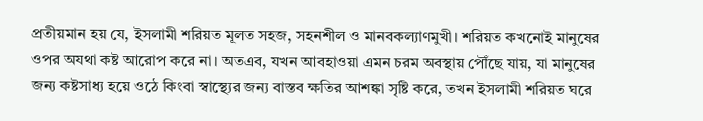প্রতীয়মান হয় যে, ইসলামী শরিয়ত মূলত সহজ, সহনশীল ও মানবকল্যাণমুখী। শরিয়ত কখনোই মানুষের ওপর অযথা কষ্ট আরোপ করে না। অতএব, যখন আবহাওয়া এমন চরম অবস্থায় পৌঁছে যায়, যা মানুষের জন্য কষ্টসাধ্য হয়ে ওঠে কিংবা স্বাস্থ্যের জন্য বাস্তব ক্ষতির আশঙ্কা সৃষ্টি করে, তখন ইসলামী শরিয়ত ঘরে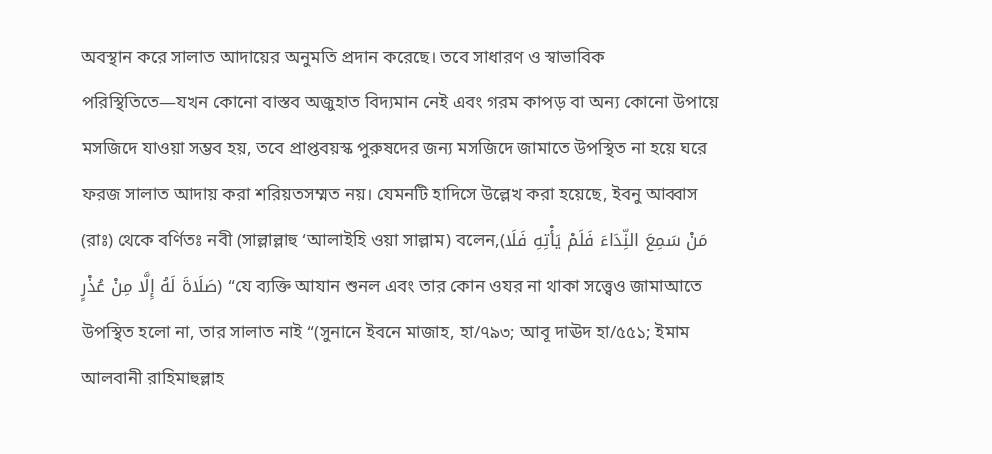অবস্থান করে সালাত আদায়ের অনুমতি প্রদান করেছে। তবে সাধারণ ও স্বাভাবিক পরিস্থিতিতে—যখন কোনো বাস্তব অজুহাত বিদ্যমান নেই এবং গরম কাপড় বা অন্য কোনো উপায়ে মসজিদে যাওয়া সম্ভব হয়, তবে প্রাপ্তবয়স্ক পুরুষদের জন্য মসজিদে জামাতে উপস্থিত না হয়ে ঘরে ফরজ সালাত আদায় করা শরিয়তসম্মত নয়। যেমনটি হাদিসে উল্লেখ করা হয়েছে, ইবনু আব্বাস (রাঃ) থেকে বর্ণিতঃ নবী (সাল্লাল্লাহু ‘আলাইহি ওয়া সাল্লাম) বলেন,(مَنْ سَمِعَ النِّدَاءَ فَلَمْ يَأْتِهِ فَلَا صَلَاةَ لَهُ إِلَّا مِنْ عُذْرٍ) “যে ব্যক্তি আযান শুনল এবং তার কোন ওযর না থাকা সত্ত্বেও জামাআতে উপস্থিত হলো না, তার সালাত নাই “(সুনানে ইবনে মাজাহ, হা/৭৯৩; আবূ দাঊদ হা/৫৫১; ইমাম আলবানী রাহিমাহুল্লাহ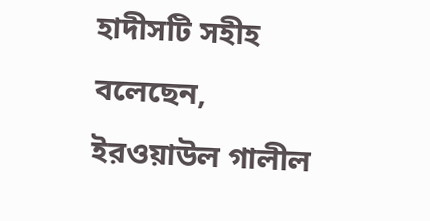হাদীসটি সহীহ বলেছেন, ইরওয়াউল গালীল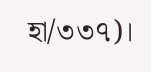হা/৩৩৭)।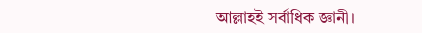আল্লাহই সর্বাধিক জ্ঞানী।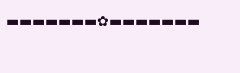▬▬▬▬▬▬▬✿▬▬▬▬▬▬▬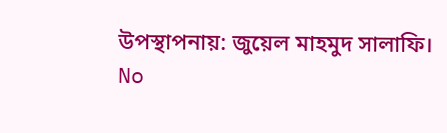উপস্থাপনায়: জুয়েল মাহমুদ সালাফি।
No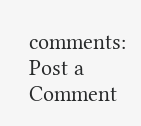comments:
Post a Comment